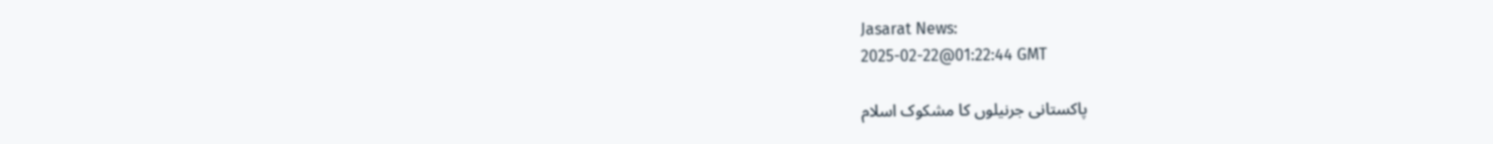Jasarat News:
2025-02-22@01:22:44 GMT

پاکستانی جرنیلوں کا مشکوک اسلام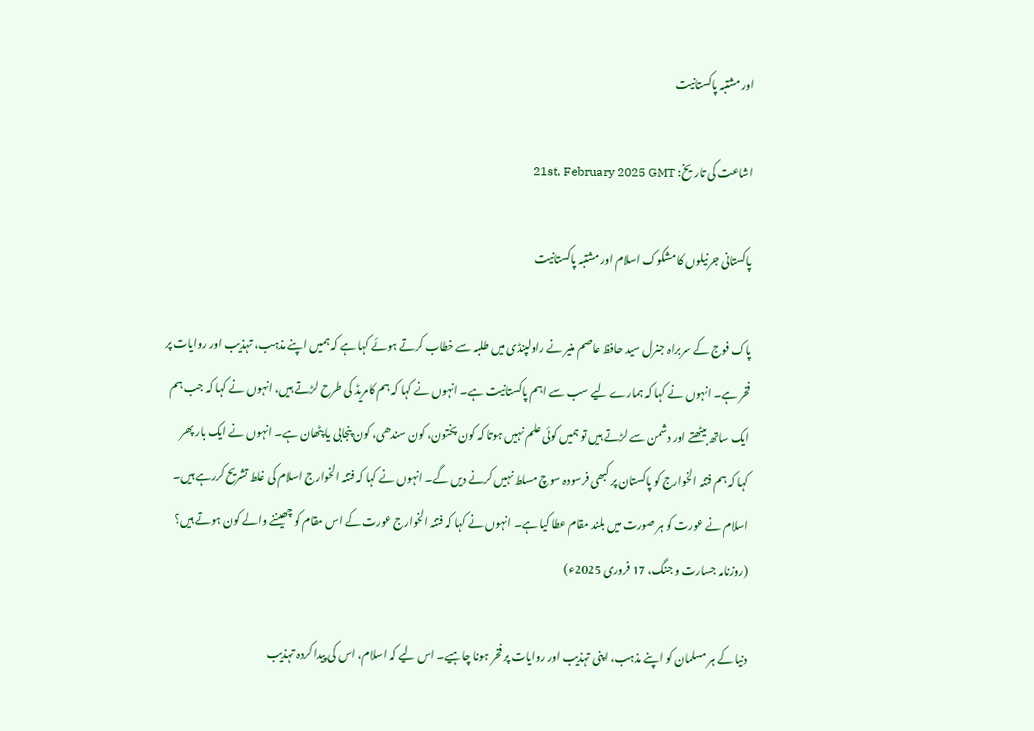اور مشتبہ پاکستانیت

اشاعت کی تاریخ: 21st, February 2025 GMT

پاکستانی جرنیلوں کا مشکوک اسلام اور مشتبہ پاکستانیت

پاک فوج کے سربراہ جنرل سید حافظ عاصم منیر نے راولپنڈی میں طلبہ سے خطاب کرتے ہوئے کہا ہے کہ ہمیں اپنے مذہب، تہذیب اور روایات پر فخر ہے۔ انہوں نے کہا کہ ہمارے لیے سب سے اہم پاکستانیت ہے۔ انہوں نے کہا کہ ہم کامریڈ کی طرح لڑتے ہیں، انہوں نے کہا کہ جب ہم ایک ساتھ بیٹھتے اور دشمن سے لڑتے ہیں تو ہمیں کوئی علم نہیں ہوتا کہ کون پختون، کون سندھی، کون پنجابی یا پٹھان ہے۔ انہوں نے ایک بار پھر کہا کہ ہم فتنہ الخوارج کو پاکستان پر کبھی فرسودہ سوچ مسلط نہیں کرنے دیں گے۔ انہوں نے کہا کہ فتنہ الخوارج اسلام کی غلط تشریح کررہے ہیں۔ اسلام نے عورت کو ہر صورت میں بلند مقام عطا کیا ہے۔ انہوں نے کہا کہ فتنہ الخوارج عورت کے اس مقام کو چھیننے والے کون ہوتے ہیں؟ (روزنامہ جسارت و جنگ، 17 فروری 2025ء)

دنیا کے ہر مسلمان کو اپنے مذہب، اپنی تہذیب اور روایات پر فخر ہونا چاہیے۔ اس لیے کہ اسلام، اس کی پیدا کردہ تہذیب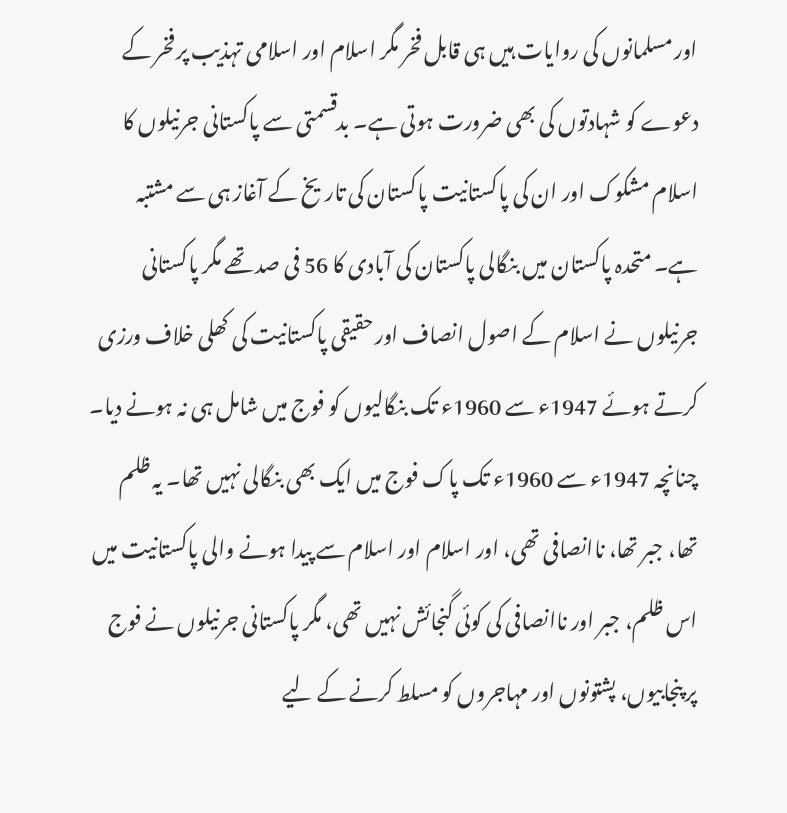اور مسلمانوں کی روایات ہیں ہی قابل فخر مگر اسلام اور اسلامی تہذیب پر فخر کے دعوے کو شہادتوں کی بھی ضرورت ہوتی ہے۔ بدقسمتی سے پاکستانی جرنیلوں کا اسلام مشکوک اور ان کی پاکستانیت پاکستان کی تاریخ کے آغاز ہی سے مشتبہ ہے۔ متحدہ پاکستان میں بنگالی پاکستان کی آبادی کا 56 فی صد تھے مگر پاکستانی جرنیلوں نے اسلام کے اصول انصاف اور حقیقی پاکستانیت کی کھلی خلاف ورزی کرتے ہوئے 1947ء سے 1960ء تک بنگالیوں کو فوج میں شامل ہی نہ ہونے دیا۔ چنانچہ 1947ء سے 1960ء تک پاک فوج میں ایک بھی بنگالی نہیں تھا۔ یہ ظلم تھا، جبر تھا، ناانصافی تھی، اور اسلام اور اسلام سے پیدا ہونے والی پاکستانیت میں اس ظلم، جبر اور ناانصافی کی کوئی گنجائش نہیں تھی، مگر پاکستانی جرنیلوں نے فوج پر پنجابیوں، پشتونوں اور مہاجروں کو مسلط کرنے کے لیے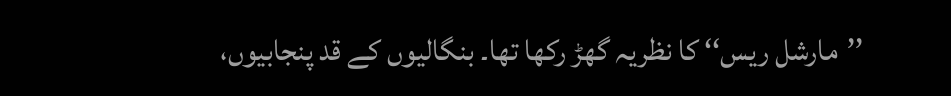’’مارشل ریس‘‘ کا نظریہ گھڑ رکھا تھا۔ بنگالیوں کے قد پنجابیوں،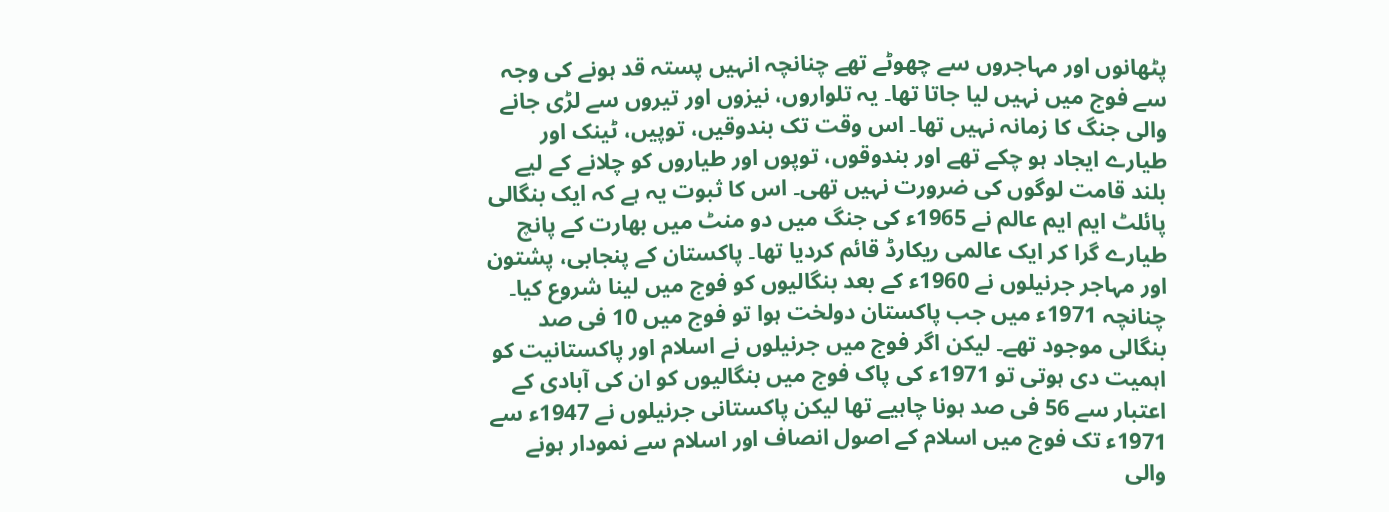پٹھانوں اور مہاجروں سے چھوٹے تھے چنانچہ انہیں پستہ قد ہونے کی وجہ سے فوج میں نہیں لیا جاتا تھا۔ یہ تلواروں، نیزوں اور تیروں سے لڑی جانے والی جنگ کا زمانہ نہیں تھا۔ اس وقت تک بندوقیں، توپیں، ٹینک اور طیارے ایجاد ہو چکے تھے اور بندوقوں، توپوں اور طیاروں کو چلانے کے لیے بلند قامت لوگوں کی ضرورت نہیں تھی۔ اس کا ثبوت یہ ہے کہ ایک بنگالی پائلٹ ایم ایم عالم نے 1965ء کی جنگ میں دو منٹ میں بھارت کے پانچ طیارے گرا کر ایک عالمی ریکارڈ قائم کردیا تھا۔ پاکستان کے پنجابی، پشتون اور مہاجر جرنیلوں نے 1960ء کے بعد بنگالیوں کو فوج میں لینا شروع کیا۔ چنانچہ 1971ء میں جب پاکستان دولخت ہوا تو فوج میں 10 فی صد بنگالی موجود تھے۔ لیکن اگر فوج میں جرنیلوں نے اسلام اور پاکستانیت کو اہمیت دی ہوتی تو 1971ء کی پاک فوج میں بنگالیوں کو ان کی آبادی کے اعتبار سے 56 فی صد ہونا چاہیے تھا لیکن پاکستانی جرنیلوں نے 1947ء سے 1971ء تک فوج میں اسلام کے اصول انصاف اور اسلام سے نمودار ہونے والی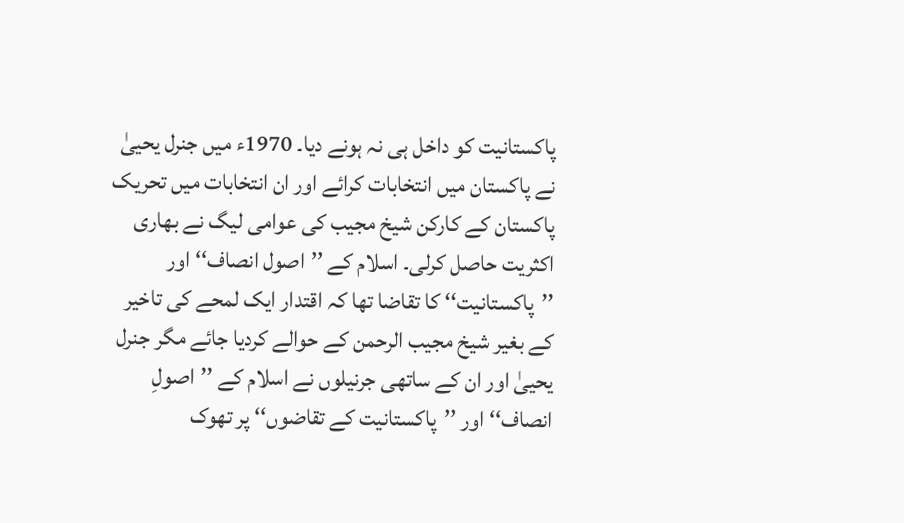پاکستانیت کو داخل ہی نہ ہونے دیا۔ 1970ء میں جنرل یحییٰ نے پاکستان میں انتخابات کرائے اور ان انتخابات میں تحریک پاکستان کے کارکن شیخ مجیب کی عوامی لیگ نے بھاری اکثریت حاصل کرلی۔ اسلام کے ’’اصول انصاف‘‘ اور ’’پاکستانیت‘‘ کا تقاضا تھا کہ اقتدار ایک لمحے کی تاخیر کے بغیر شیخ مجیب الرحمن کے حوالے کردیا جائے مگر جنرل یحییٰ اور ان کے ساتھی جرنیلوں نے اسلام کے ’’اصولِ انصاف‘‘ اور ’’پاکستانیت کے تقاضوں‘‘ پر تھوک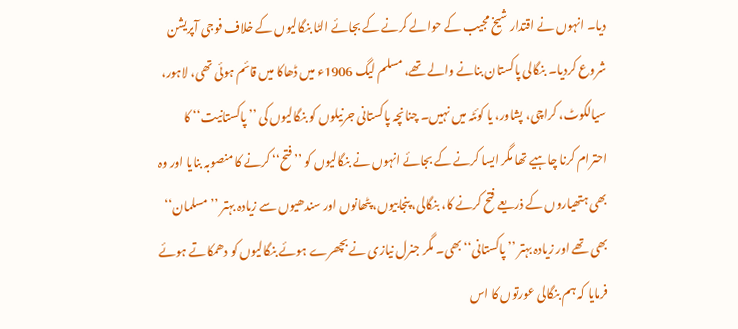دیا۔ انہوں نے اقتدار شیخ مجیب کے حوالے کرنے کے بجائے الٹا بنگالیوں کے خلاف فوجی آپریشن شروع کردیا۔ بنگالی پاکستان بنانے والے تھے، مسلم لیگ 1906ء میں ڈھاکا میں قائم ہوئی تھی، لاہور، سیالکوٹ، کراچی، پشاور، یا کوئٹہ میں نہیں۔ چنانچہ پاکستانی جرنیلوں کو بنگالیوں کی ’’پاکستانیت‘‘ کا احترام کرنا چاہیے تھا مگر ایسا کرنے کے بجائے انہوں نے بنگالیوں کو ’’فتح‘‘ کرنے کا منصوبہ بنایا اور وہ بھی ہتھیاروں کے ذریعے فتح کرنے کا، بنگالی، پنجابیوں، پٹھانوں اور سندھیوں سے زیادہ بہتر ’’مسلمان‘‘ بھی تھے اور زیادہ بہتر ’’پاکستانی‘‘ بھی۔ مگر جنرل نیازی نے بچھرے ہوئے بنگالیوں کو دھمکاتے ہوئے فرمایا کہ ہم بنگالی عورتوں کا اس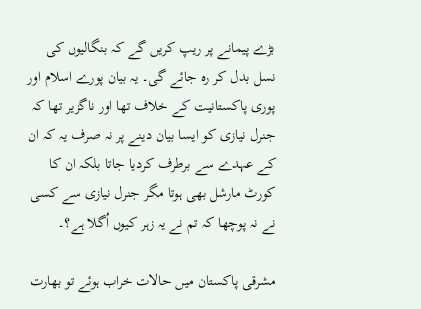بڑے پیمانے پر ریپ کریں گے کہ بنگالیوں کی نسل بدل کر رہ جائے گی۔ یہ بیان پورے اسلام اور پوری پاکستانیت کے خلاف تھا اور ناگزیر تھا کہ جنرل نیازی کو ایسا بیان دینے پر نہ صرف یہ کہ ان کے عہدے سے برطرف کردیا جاتا بلکہ ان کا کورٹ مارشل بھی ہوتا مگر جنرل نیازی سے کسی نے نہ پوچھا کہ تم نے یہ زہر کیوں اُگلا ہے؟۔

مشرقی پاکستان میں حالات خراب ہوئے تو بھارت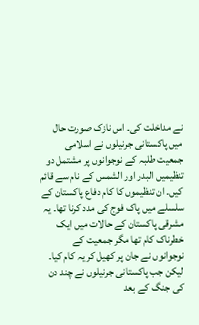نے مداخلت کی۔ اس نازک صورت حال میں پاکستانی جرنیلوں نے اسلامی جمعیت طلبہ کے نوجوانوں پر مشتمل دو تنظیمیں البدر اور الشمس کے نام سے قائم کیں۔ ان تنظیموں کا کام دفاع پاکستان کے سلسلے میں پاک فوج کی مدد کرنا تھا۔ یہ مشرقی پاکستان کے حالات میں ایک خطرناک کام تھا مگر جمعیت کے نوجوانوں نے جان پر کھیل کر یہ کام کیا۔ لیکن جب پاکستانی جرنیلوں نے چند دن کی جنگ کے بعد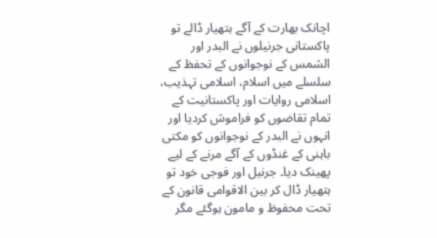اچانک بھارت کے آگے ہتھیار ڈالے تو پاکستانی جرنیلوں نے البدر اور الشمس کے نوجوانوں کے تحفظ کے سلسلے میں اسلام، اسلامی تہذیب، اسلامی روایات اور پاکستانیت کے تمام تقاضوں کو فراموش کردیا اور انہوں نے البدر کے نوجوانوں کو مکتی باہنی کے غنڈوں کے آگے مرنے کے لیے پھینک دیا۔ جرنیل اور فوجی خود تو ہتھیار ڈال کر بین الاقوامی قانون کے تحت محفوظ و مامون ہوگئے مگر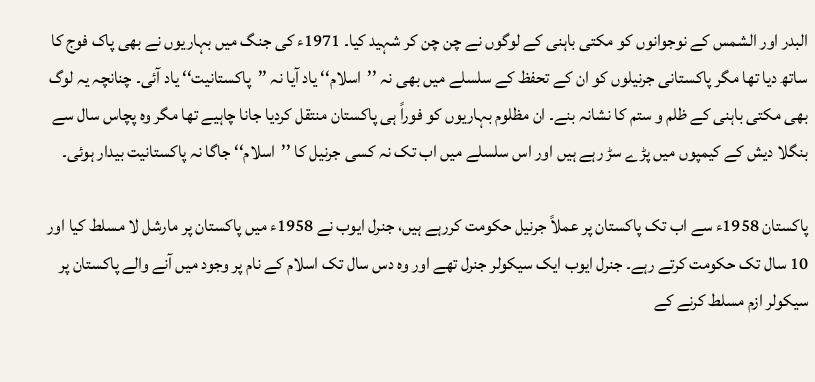البدر اور الشمس کے نوجوانوں کو مکتی باہنی کے لوگوں نے چن چن کر شہید کیا۔ 1971ء کی جنگ میں بہاریوں نے بھی پاک فوج کا ساتھ دیا تھا مگر پاکستانی جرنیلوں کو ان کے تحفظ کے سلسلے میں بھی نہ ’’اسلام‘‘ یاد آیا نہ ’’پاکستانیت‘‘ یاد آئی۔ چنانچہ یہ لوگ بھی مکتی باہنی کے ظلم و ستم کا نشانہ بنے۔ ان مظلوم بہاریوں کو فوراً ہی پاکستان منتقل کردیا جانا چاہیے تھا مگر وہ پچاس سال سے بنگلا دیش کے کیمپوں میں پڑے سڑ رہے ہیں اور اس سلسلے میں اب تک نہ کسی جرنیل کا ’’اسلام‘‘ جاگا نہ پاکستانیت بیدار ہوئی۔

پاکستان 1958ء سے اب تک پاکستان پر عملاً جرنیل حکومت کررہے ہیں، جنرل ایوب نے 1958ء میں پاکستان پر مارشل لا مسلط کیا اور 10 سال تک حکومت کرتے رہے۔ جنرل ایوب ایک سیکولر جنرل تھے اور وہ دس سال تک اسلام کے نام پر وجود میں آنے والے پاکستان پر سیکولر ازم مسلط کرنے کے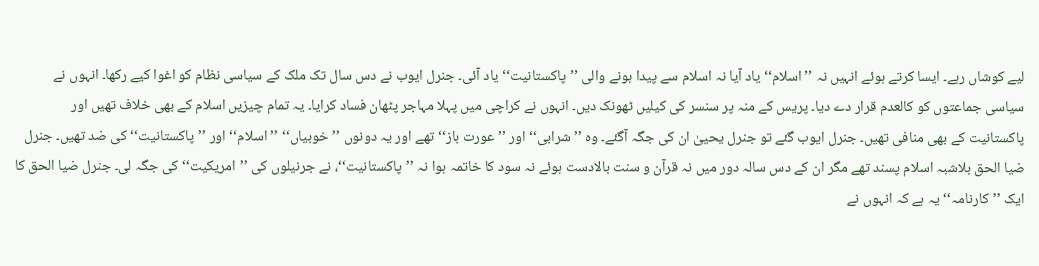لیے کوشاں رہے۔ ایسا کرتے ہوئے انہیں نہ ’’اسلام‘‘ یاد آیا نہ اسلام سے پیدا ہونے والی ’’پاکستانیت‘‘ یاد آئی۔ جنرل ایوب نے دس سال تک ملک کے سیاسی نظام کو اغوا کیے رکھا۔ انہوں نے سیاسی جماعتوں کو کالعدم قرار دے دیا۔ پریس کے منہ پر سنسر کی کیلیں ٹھونک دیں۔ انہوں نے کراچی میں پہلا مہاجر پٹھان فساد کرایا۔ یہ تمام چیزیں اسلام کے بھی خلاف تھیں اور پاکستانیت کے بھی منافی تھیں۔ جنرل ایوب گئے تو جنرل یحییٰ ان کی جگہ آگئے۔ وہ ’’شرابی‘‘ اور ’’عورت باز‘‘ تھے اور یہ دونوں ’’خوبیاں‘‘ ’’اسلام‘‘ اور ’’پاکستانیت‘‘ کی ضد تھیں۔ جنرل ضیا الحق بلاشبہ اسلام پسند تھے مگر ان کے دس سالہ دور میں نہ قرآن و سنت بالادست ہوئے نہ سود کا خاتمہ ہوا نہ ’’پاکستانیت‘‘، نے جرنیلوں کی ’’امریکیت‘‘ کی جگہ لی۔ جنرل ضیا الحق کا ایک ’’کارنامہ‘‘ یہ ہے کہ انہوں نے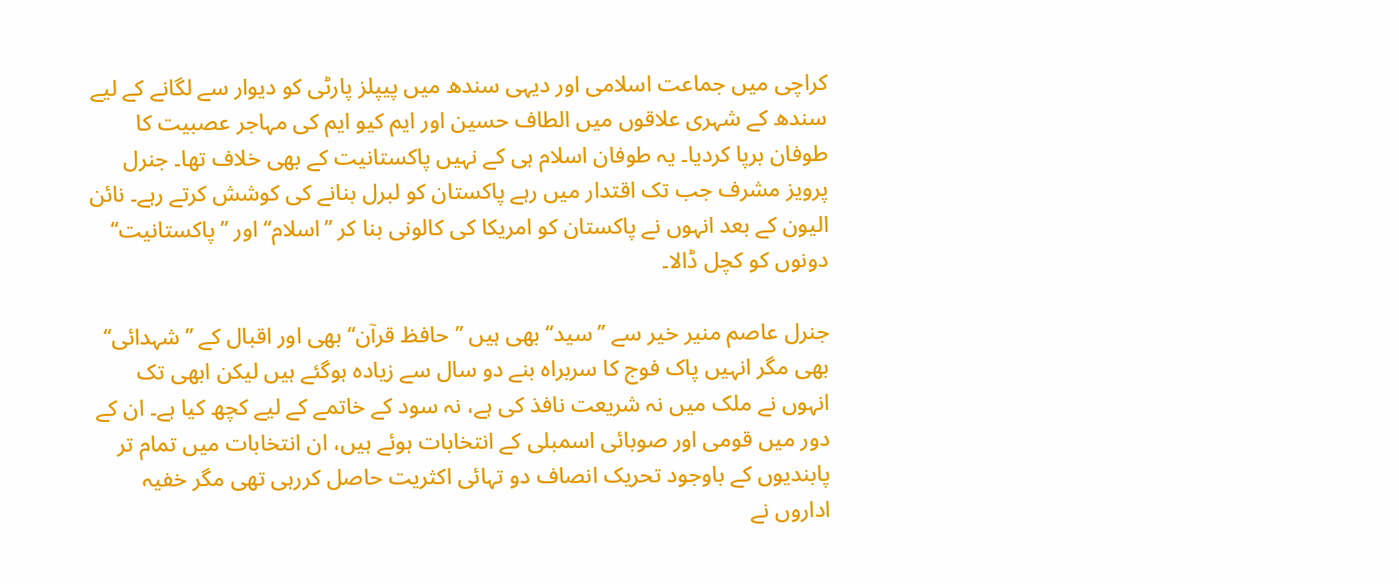کراچی میں جماعت اسلامی اور دیہی سندھ میں پیپلز پارٹی کو دیوار سے لگانے کے لیے سندھ کے شہری علاقوں میں الطاف حسین اور ایم کیو ایم کی مہاجر عصبیت کا طوفان برپا کردیا۔ یہ طوفان اسلام ہی کے نہیں پاکستانیت کے بھی خلاف تھا۔ جنرل پرویز مشرف جب تک اقتدار میں رہے پاکستان کو لبرل بنانے کی کوشش کرتے رہے۔ نائن الیون کے بعد انہوں نے پاکستان کو امریکا کی کالونی بنا کر ’’اسلام‘‘ اور ’’پاکستانیت‘‘ دونوں کو کچل ڈالا۔

جنرل عاصم منیر خیر سے ’’سید‘‘ بھی ہیں ’’حافظ قرآن‘‘ بھی اور اقبال کے ’’شہدائی‘‘ بھی مگر انہیں پاک فوج کا سربراہ بنے دو سال سے زیادہ ہوگئے ہیں لیکن ابھی تک انہوں نے ملک میں نہ شریعت نافذ کی ہے، نہ سود کے خاتمے کے لیے کچھ کیا ہے۔ ان کے دور میں قومی اور صوبائی اسمبلی کے انتخابات ہوئے ہیں، ان انتخابات میں تمام تر پابندیوں کے باوجود تحریک انصاف دو تہائی اکثریت حاصل کررہی تھی مگر خفیہ اداروں نے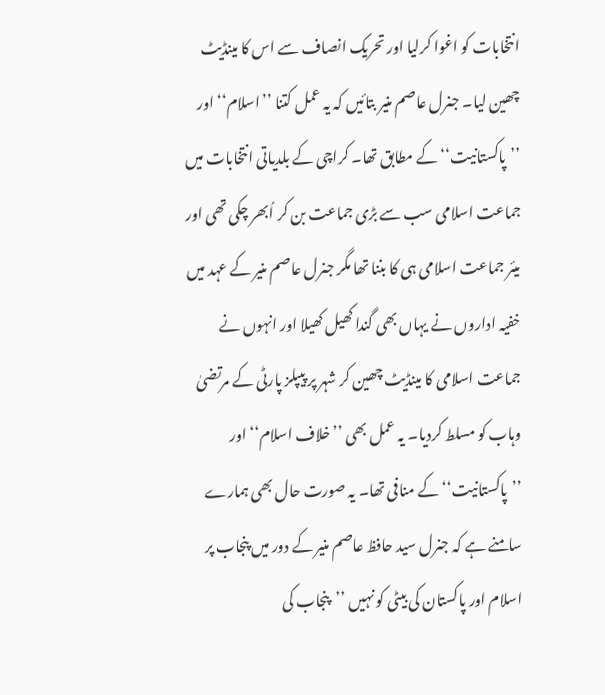انتخابات کو اغوا کرلیا اور تحریک انصاف سے اس کا مینڈیٹ چھین لیا۔ جنرل عاصم منیر بتائیں کہ یہ عمل کتنا ’’اسلام‘‘ اور ’’پاکستانیت‘‘ کے مطابق تھا۔ کراچی کے بلدیاتی انتخابات میں جماعت اسلامی سب سے بڑی جماعت بن کر اُبھر چکی تھی اور میئر جماعت اسلامی ہی کا بننا تھا مگر جنرل عاصم منیر کے عہد میں خفیہ اداروں نے یہاں بھی گندا کھیل کھیلا اور انہوں نے جماعت اسلامی کا مینڈیٹ چھین کر شہر پر پیپلز پارٹی کے مرتضیٰ وہاب کو مسلط کردیا۔ یہ عمل بھی ’’خلاف اسلام‘‘ اور ’’پاکستانیت‘‘ کے منافی تھا۔ یہ صورت حال بھی ہمارے سامنے ہے کہ جنرل سید حافظ عاصم منیر کے دور میں پنجاب پر اسلام اور پاکستان کی بیٹی کو نہیں ’’پنجاب کی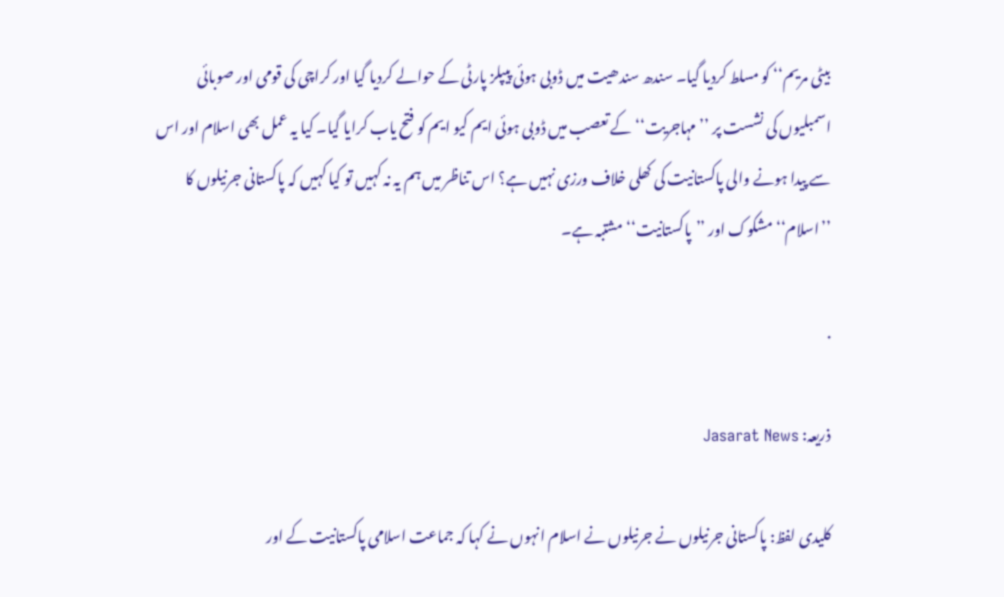بیٹی مریم‘‘ کو مسلط کردیا گیا۔ سندھ سندھیت میں ڈوبی ہوئی پیپلز پارٹی کے حوالے کردیا گیا اور کراچی کی قومی اور صوبائی اسمبلیوں کی نشست پر ’’مہاجریت‘‘ کے تعصب میں ڈوبی ہوئی ایم کیو ایم کو فتح یاب کرایا گیا۔ کیا یہ عمل بھی اسلام اور اس سے پیدا ہونے والی پاکستانیت کی کھلی خلاف ورزی نہیں ہے؟ اس تناظر میں ہم یہ نہ کہیں تو کیا کہیں کہ پاکستانی جرنیلوں کا ’’اسلام‘‘ مشکوک اور ’’پاکستانیت‘‘ مشتبہ ہے۔

.

ذریعہ: Jasarat News

کلیدی لفظ: پاکستانی جرنیلوں نے جرنیلوں نے اسلام انہوں نے کہا کہ جماعت اسلامی پاکستانیت کے اور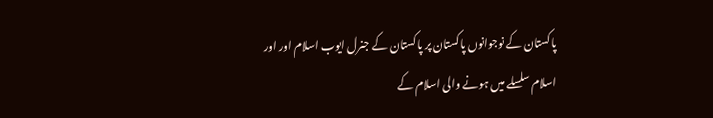پاکستان کے نوجوانوں پاکستان پر پاکستان کے جنرل ایوب اسلام اور اور اسلام سلسلے میں ہونے والی اسلام کے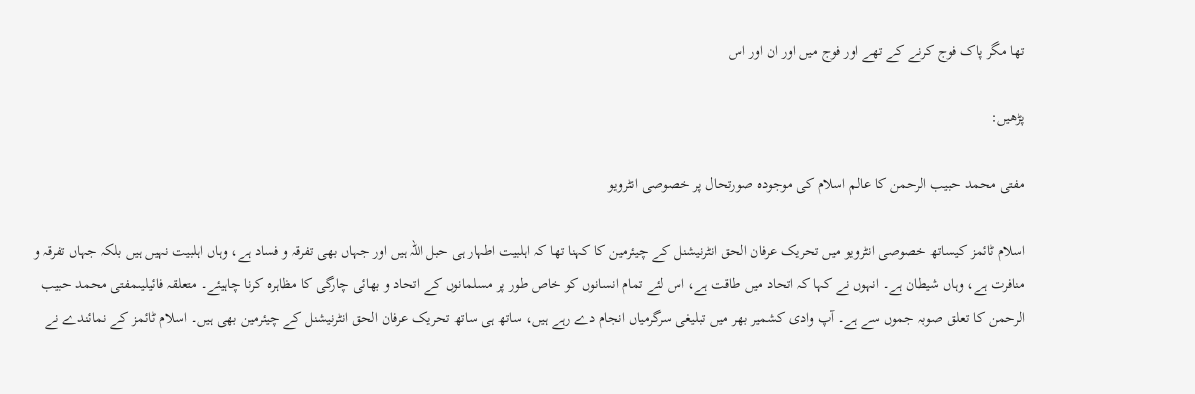تھا مگر پاک فوج کرنے کے تھے اور فوج میں اور ان اور اس

پڑھیں:

مفتی محمد حبیب الرحمن کا عالم اسلام کی موجودہ صورتحال پر خصوصی انٹرویو

اسلام ٹائمز کیساتھ خصوصی انٹرویو میں تحریک عرفان الحق انٹرنیشنل کے چیئرمین کا کہنا تھا کہ اہلبیت اطہار ہی حبل اللہ ہیں اور جہاں بھی تفرقہ و فساد ہے، وہاں اہلبیت نہیں ہیں بلکہ جہاں تفرقہ و منافرت ہے، وہاں شیطان ہے۔ انہوں نے کہا کہ اتحاد میں طاقت ہے، اس لئے تمام انسانوں کو خاص طور پر مسلمانوں کے اتحاد و بھائی چارگی کا مظاہرہ کرنا چاہیئے۔ متعلقہ فائیلیںمفتی محمد حبیب الرحمن کا تعلق صوبہ جموں سے ہے۔ آپ وادی کشمیر بھر میں تبلیغی سرگرمیاں انجام دے رہے ہیں، ساتھ ہی ساتھ تحریک عرفان الحق انٹرنیشنل کے چیئرمین بھی ہیں۔ اسلام ٹائمز کے نمائندے نے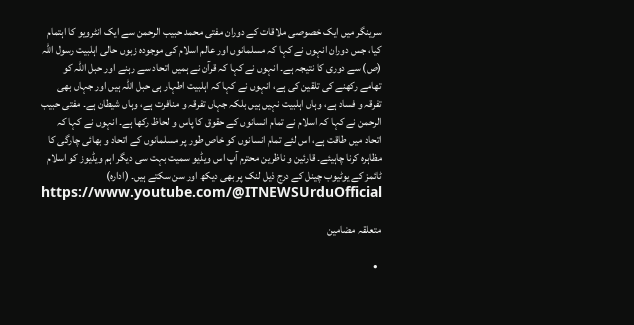سرینگر میں ایک خصوصی ملاقات کے دوران مفتی محمد حبیب الرحمن سے ایک انٹرویو کا اہتمام کیا، جس دوران انہوں نے کہا کہ مسلمانوں اور عالم اسلام کی موجودہ زبوں حالی اہلبیت رسول اللہ (ص) سے دوری کا نتیجہ ہے۔ انہوں نے کہا کہ قرآن نے ہمیں اتحاد سے رہنے اور حبل اللہ کو تھامے رکھنے کی تلقین کی ہے، انہوں نے کہا کہ اہلبیت اطہار ہی حبل اللہ ہیں اور جہاں بھی تفرقہ و فساد ہے، وہاں اہلبیت نہیں ہیں بلکہ جہاں تفرقہ و منافرت ہے، وہاں شیطان ہے۔ مفتی حبیب الرحمن نے کہا کہ اسلام نے تمام انسانوں کے حقوق کا پاس و لحاظ رکھا ہے۔ انہوں نے کہا کہ اتحاد میں طاقت ہے، اس لئے تمام انسانوں کو خاص طور پر مسلمانوں کے اتحاد و بھائی چارگی کا مظاہرہ کرنا چاہیئے۔ قارئین و ناظرین محترم آپ اس ویڈیو سمیت بہت سی دیگر اہم ویڈیوز کو اسلام ٹائمز کے یوٹیوب چینل کے درج ذیل لنک پر بھی دیکھ اور سن سکتے ہیں۔ (ادارہ)
https://www.youtube.com/@ITNEWSUrduOfficial

متعلقہ مضامین

  •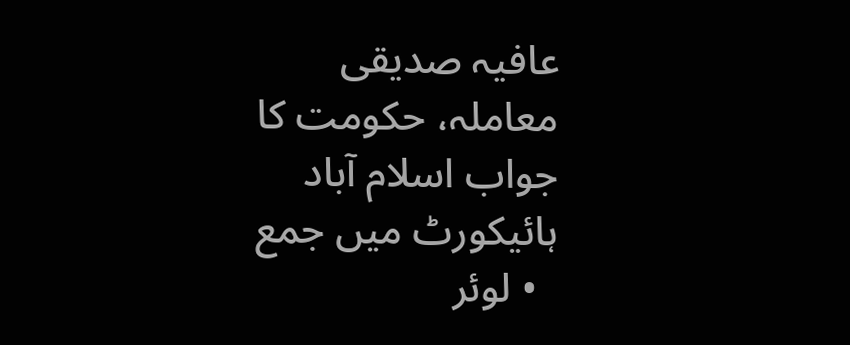عافیہ صدیقی معاملہ، حکومت کا جواب اسلام آباد ہائیکورٹ میں جمع
  • لوئر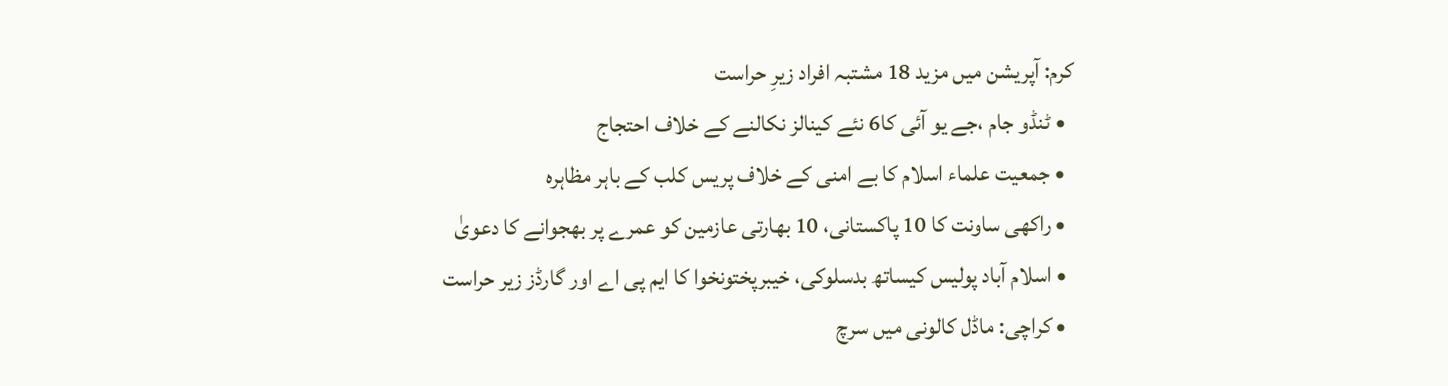کرم: آپریشن میں مزید 18 مشتبہ افراد زیرِ حراست
  • ٹنڈو جام ،جے یو آئی کا6 نئے کینالز نکالنے کے خلاف احتجاج
  • جمعیت علماء اسلام کا بے امنی کے خلاف پریس کلب کے باہر مظاہرہ
  • راکھی ساونت کا 10 پاکستانی، 10 بھارتی عازمین کو عمرے پر بھجوانے کا دعویٰ
  • اسلام آباد پولیس کیساتھ بدسلوکی، خیبرپختونخوا کا ایم پی اے اور گارڈز زیر حراست
  • کراچی: ماڈل کالونی میں سرچ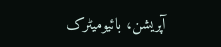آپریشن، بائیومیٹرک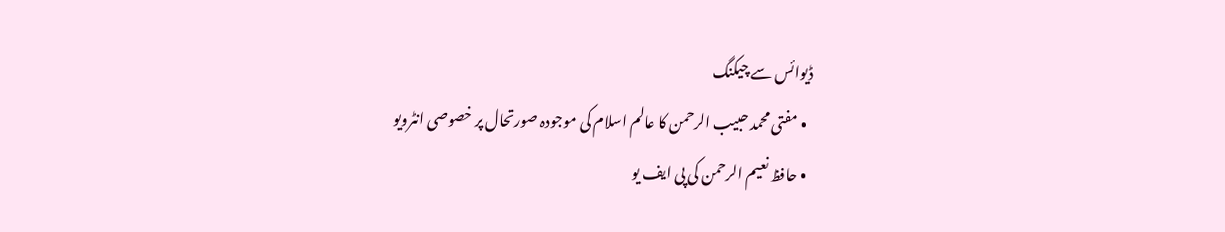ڈیوائس سے چیکنگ
  • مفتی محمد حبیب الرحمن کا عالم اسلام کی موجودہ صورتحال پر خصوصی انٹرویو
  • حافظ نعیم الرحمن کی پی ایف یو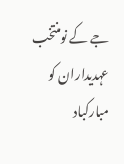جے کے نومنتخب عہدیداران کو مبارکباد